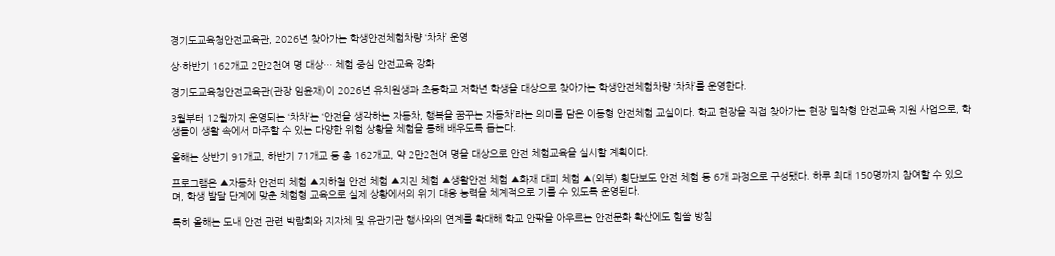경기도교육청안전교육관, 2026년 찾아가는 학생안전체험차량 ‘차차’ 운영

상·하반기 162개교 2만2천여 명 대상… 체험 중심 안전교육 강화

경기도교육청안전교육관(관장 임윤재)이 2026년 유치원생과 초등학교 저학년 학생을 대상으로 찾아가는 학생안전체험차량 ‘차차’를 운영한다.

3월부터 12월까지 운영되는 ‘차차’는 ‘안전을 생각하는 자동차, 행복을 꿈꾸는 자동차’라는 의미를 담은 이동형 안전체험 교실이다. 학교 현장을 직접 찾아가는 현장 밀착형 안전교육 지원 사업으로, 학생들이 생활 속에서 마주할 수 있는 다양한 위험 상황을 체험을 통해 배우도록 돕는다.

올해는 상반기 91개교, 하반기 71개교 등 총 162개교, 약 2만2천여 명을 대상으로 안전 체험교육을 실시할 계획이다.

프로그램은 ▲자동차 안전띠 체험 ▲지하철 안전 체험 ▲지진 체험 ▲생활안전 체험 ▲화재 대피 체험 ▲(외부) 횡단보도 안전 체험 등 6개 과정으로 구성됐다. 하루 최대 150명까지 참여할 수 있으며, 학생 발달 단계에 맞춘 체험형 교육으로 실제 상황에서의 위기 대응 능력을 체계적으로 기를 수 있도록 운영된다.

특히 올해는 도내 안전 관련 박람회와 지자체 및 유관기관 행사와의 연계를 확대해 학교 안팎을 아우르는 안전문화 확산에도 힘쓸 방침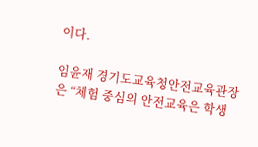이다.

임윤재 경기도교육청안전교육관장은 “체험 중심의 안전교육은 학생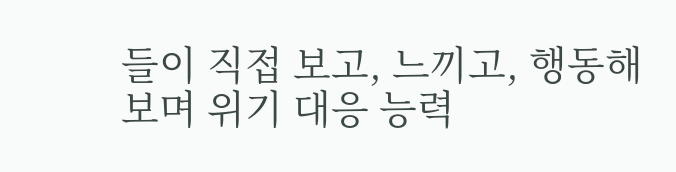들이 직접 보고, 느끼고, 행동해 보며 위기 대응 능력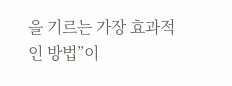을 기르는 가장 효과적인 방법”이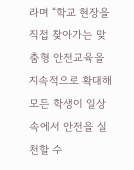라며 “학교 현장을 직접 찾아가는 맞춤형 안전교육을 지속적으로 확대해 모든 학생이 일상 속에서 안전을 실천할 수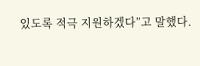있도록 적극 지원하겠다”고 말했다.